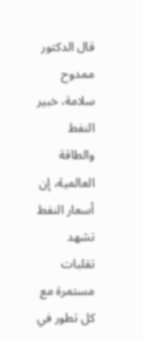قال الدكتور ممدوح سلامة، خبير النفط والطاقة العالمية، إن أسعار النفط تشهد تقلبات مستمرة مع كل تطور في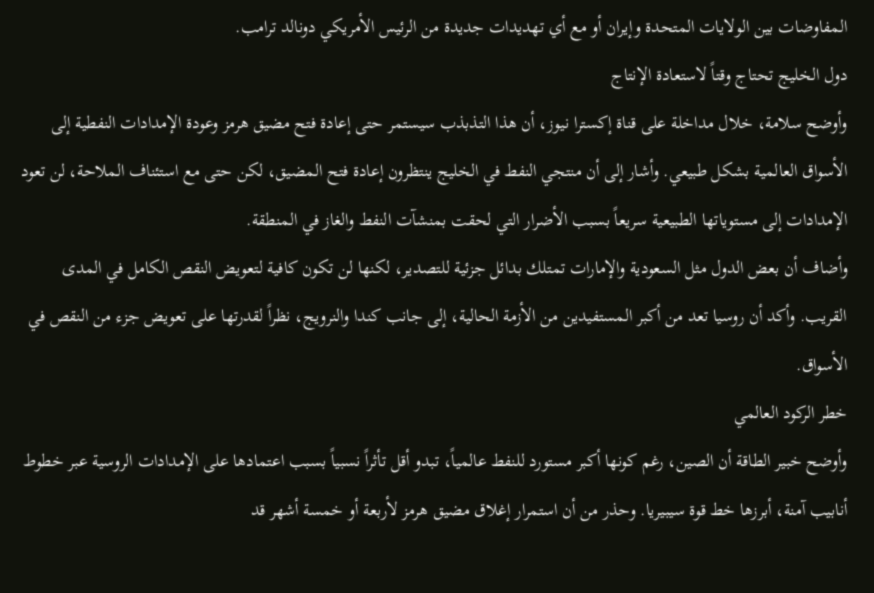المفاوضات بين الولايات المتحدة وإيران أو مع أي تهديدات جديدة من الرئيس الأمريكي دونالد ترامب.
دول الخليج تحتاج وقتاً لاستعادة الإنتاج
وأوضح سلامة، خلال مداخلة على قناة إكسترا نيوز، أن هذا التذبذب سيستمر حتى إعادة فتح مضيق هرمز وعودة الإمدادات النفطية إلى الأسواق العالمية بشكل طبيعي. وأشار إلى أن منتجي النفط في الخليج ينتظرون إعادة فتح المضيق، لكن حتى مع استئناف الملاحة، لن تعود الإمدادات إلى مستوياتها الطبيعية سريعاً بسبب الأضرار التي لحقت بمنشآت النفط والغاز في المنطقة.
وأضاف أن بعض الدول مثل السعودية والإمارات تمتلك بدائل جزئية للتصدير، لكنها لن تكون كافية لتعويض النقص الكامل في المدى القريب. وأكد أن روسيا تعد من أكبر المستفيدين من الأزمة الحالية، إلى جانب كندا والنرويج، نظراً لقدرتها على تعويض جزء من النقص في الأسواق.
خطر الركود العالمي
وأوضح خبير الطاقة أن الصين، رغم كونها أكبر مستورد للنفط عالمياً، تبدو أقل تأثراً نسبياً بسبب اعتمادها على الإمدادات الروسية عبر خطوط أنابيب آمنة، أبرزها خط قوة سيبيريا. وحذر من أن استمرار إغلاق مضيق هرمز لأربعة أو خمسة أشهر قد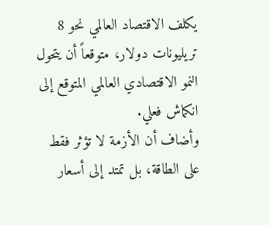يكلف الاقتصاد العالمي نحو 8 تريليونات دولار، متوقعاً أن يتحول النمو الاقتصادي العالمي المتوقع إلى انكماش فعلي.
وأضاف أن الأزمة لا تؤثر فقط على الطاقة، بل تمتد إلى أسعار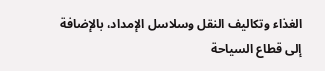الغذاء وتكاليف النقل وسلاسل الإمداد، بالإضافة إلى قطاع السياحة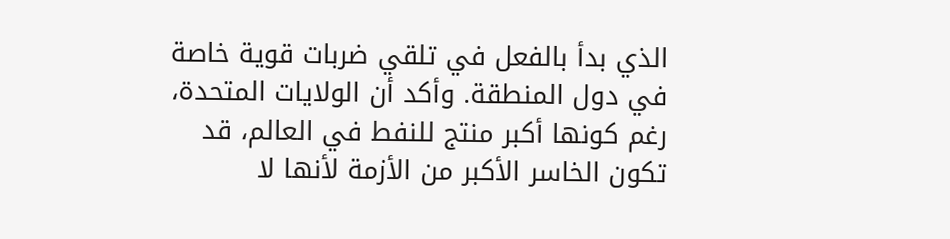الذي بدأ بالفعل في تلقي ضربات قوية خاصة في دول المنطقة. وأكد أن الولايات المتحدة، رغم كونها أكبر منتج للنفط في العالم، قد تكون الخاسر الأكبر من الأزمة لأنها لا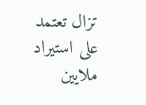تزال تعتمد على استيراد ملايين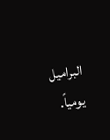البراميل يومياً.